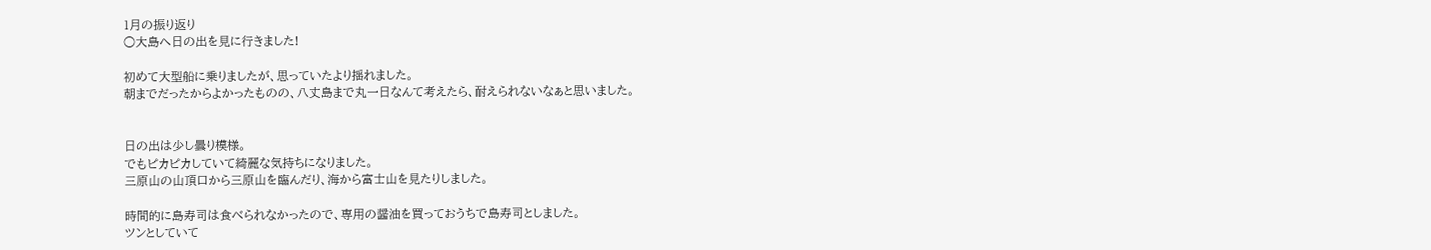1月の振り返り
○大島へ日の出を見に行きました!

初めて大型船に乗りましたが、思っていたより揺れました。
朝までだったからよかったものの、八丈島まで丸一日なんて考えたら、耐えられないなぁと思いました。


日の出は少し曇り模様。
でもピカピカしていて綺麗な気持ちになりました。
三原山の山頂口から三原山を臨んだり、海から富士山を見たりしました。

時間的に島寿司は食べられなかったので、専用の醤油を買っておうちで島寿司としました。
ツンとしていて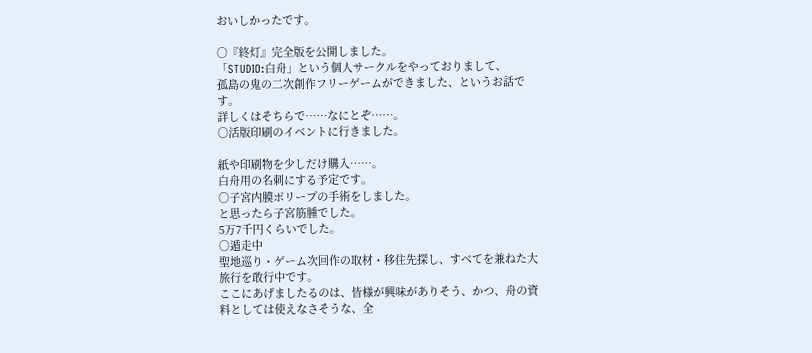おいしかったです。

○『終灯』完全版を公開しました。
「STUDIO:白舟」という個人サークルをやっておりまして、
孤島の鬼の二次創作フリーゲームができました、というお話です。
詳しくはそちらで……なにとぞ……。
○活版印刷のイベントに行きました。

紙や印刷物を少しだけ購入……。
白舟用の名刺にする予定です。
○子宮内膜ポリープの手術をしました。
と思ったら子宮筋腫でした。
5万7千円くらいでした。
○遁走中
聖地巡り・ゲーム次回作の取材・移住先探し、すべてを兼ねた大旅行を敢行中です。
ここにあげましたるのは、皆様が興味がありそう、かつ、舟の資料としては使えなさそうな、全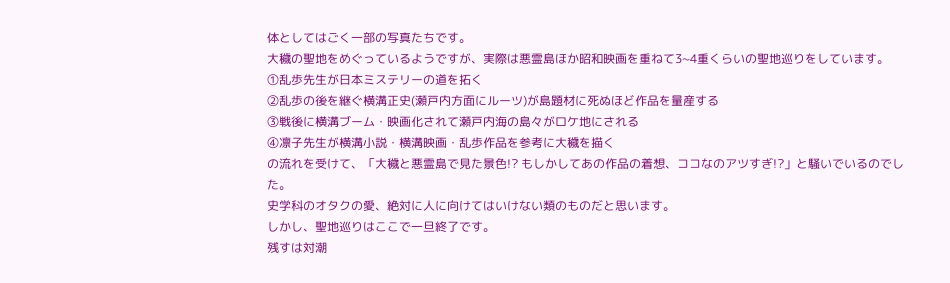体としてはごく一部の写真たちです。
大穢の聖地をめぐっているようですが、実際は悪霊島ほか昭和映画を重ねて3~4重くらいの聖地巡りをしています。
①乱歩先生が日本ミステリーの道を拓く
②乱歩の後を継ぐ横溝正史(瀬戸内方面にルーツ)が島題材に死ぬほど作品を量産する
③戦後に横溝ブーム・映画化されて瀬戸内海の島々がロケ地にされる
④凛子先生が横溝小説・横溝映画・乱歩作品を参考に大穢を描く
の流れを受けて、「大穢と悪霊島で見た景色!? もしかしてあの作品の着想、ココなのアツすぎ!?」と騒いでいるのでした。
史学科のオタクの愛、絶対に人に向けてはいけない類のものだと思います。
しかし、聖地巡りはここで一旦終了です。
残すは対潮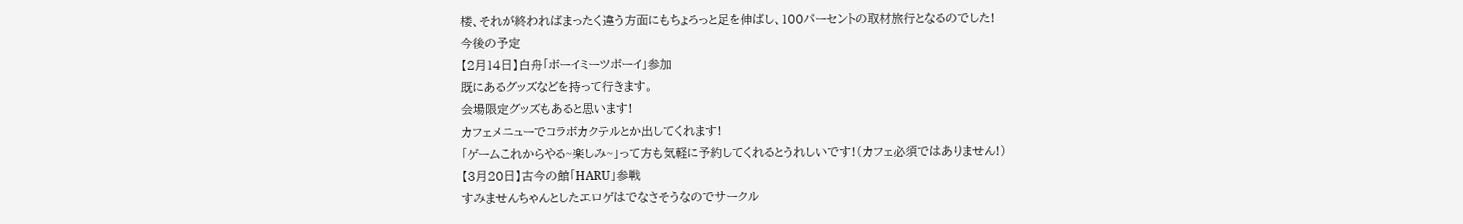楼、それが終わればまったく違う方面にもちょろっと足を伸ばし、100パーセントの取材旅行となるのでした!
今後の予定
【2月14日】白舟「ボーイミーツボーイ」参加
既にあるグッズなどを持って行きます。
会場限定グッズもあると思います!
カフェメニューでコラボカクテルとか出してくれます!
「ゲームこれからやる~楽しみ~」って方も気軽に予約してくれるとうれしいです!(カフェ必須ではありません!)
【3月20日】古今の館「HARU」参戦
すみませんちゃんとしたエロゲはでなさそうなのでサークル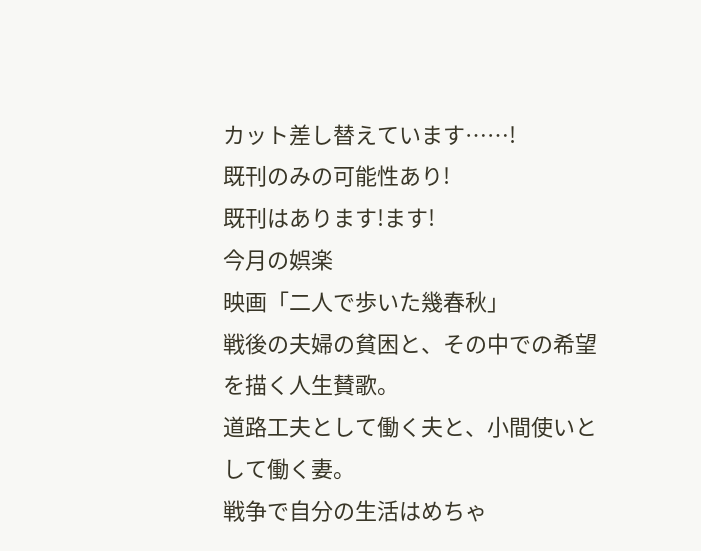カット差し替えています……!
既刊のみの可能性あり!
既刊はあります!ます!
今月の娯楽
映画「二人で歩いた幾春秋」
戦後の夫婦の貧困と、その中での希望を描く人生賛歌。
道路工夫として働く夫と、小間使いとして働く妻。
戦争で自分の生活はめちゃ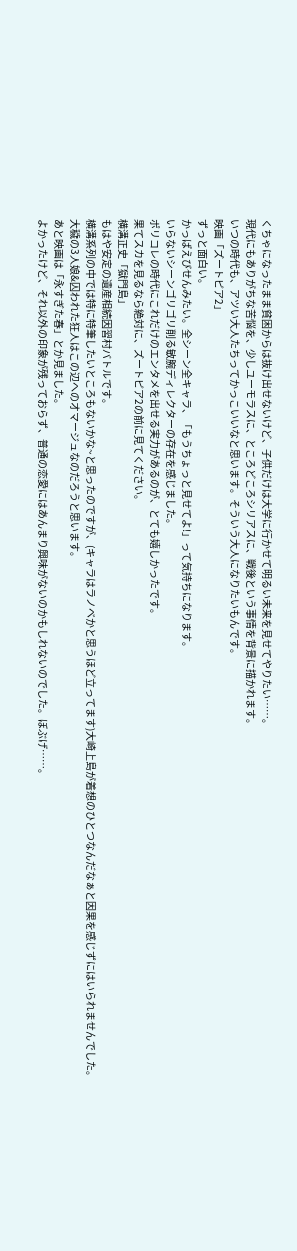くちゃになったまま貧困からは抜け出せないけど、子供だけは大学に行かせて明るい未来を見せてやりたい……。
現代にもありがちな苦悩を、少しユーモラスに、ところどころシリアスに、戦後という事情を背景に描かれます。
いつの時代も、アツい大人たちってかっこいいなと思います。そういう大人になりたいもんです。
映画「ズートピア2」
ずっと面白い。
かっぱえびせんみたい。全シーン全キャラ、「もうちょっと見せてよ!」って気持ちになります。
いらないシーンゴリゴリ削る敏腕ディレクターの存在を感じました。
ポリコレの時代にこれだけのエンタメを出せる実力があるのが、とても嬉しかったです。
果てスカを見るなら絶対に、ズートピア2の前に見てください。
横溝正史「獄門島」
もはや安定の遺産相続因習村バトルです。
横溝系列の中では特に特筆したいところもないかな~と思ったのですが、(キャラはラノベかと思うほど立ってます)大崎上島が着想のひとつなんだなぁと因果を感じずにはいられませんでした。
大穢の3人娘&囚われた狂人はこの辺へのオマージュなのだろうと思います。
あと映画は「永すぎた春」とか見ました。
よかったけど、それ以外の印象が残っておらず、普通の恋愛にはあんまり興味がないのかもしれないのでした。ぼぶげ……。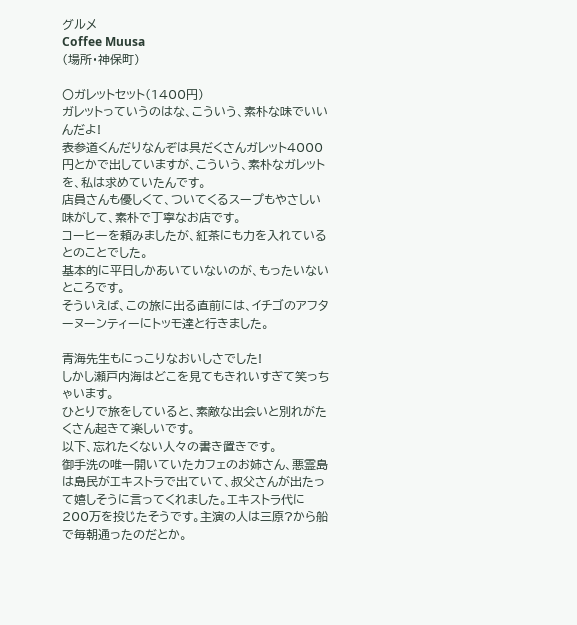グルメ
Coffee Muusa
(場所・神保町)

〇ガレットセット(1400円)
ガレットっていうのはな、こういう、素朴な味でいいんだよ!
表参道くんだりなんぞは具だくさんガレット4000円とかで出していますが、こういう、素朴なガレットを、私は求めていたんです。
店員さんも優しくて、ついてくるスープもやさしい味がして、素朴で丁寧なお店です。
コーヒーを頼みましたが、紅茶にも力を入れているとのことでした。
基本的に平日しかあいていないのが、もったいないところです。
そういえば、この旅に出る直前には、イチゴのアフターヌーンティーにトッモ達と行きました。

青海先生もにっこりなおいしさでした!
しかし瀬戸内海はどこを見てもきれいすぎて笑っちゃいます。
ひとりで旅をしていると、素敵な出会いと別れがたくさん起きて楽しいです。
以下、忘れたくない人々の書き置きです。
御手洗の唯一開いていたカフェのお姉さん、悪霊島は島民がエキストラで出ていて、叔父さんが出たって嬉しそうに言ってくれました。エキストラ代に200万を投じたそうです。主演の人は三原?から船で毎朝通ったのだとか。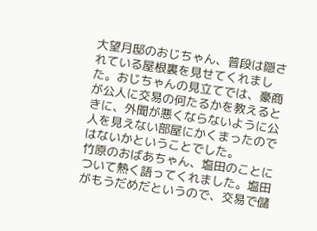大望月邸のおじちゃん、普段は隠されている屋根裏を見せてくれました。おじちゃんの見立てでは、豪商が公人に交易の何たるかを教えるときに、外聞が悪くならないように公人を見えない部屋にかくまったのではないかということでした。
竹原のおばあちゃん、塩田のことについて熱く語ってくれました。塩田がもうだめだというので、交易で儲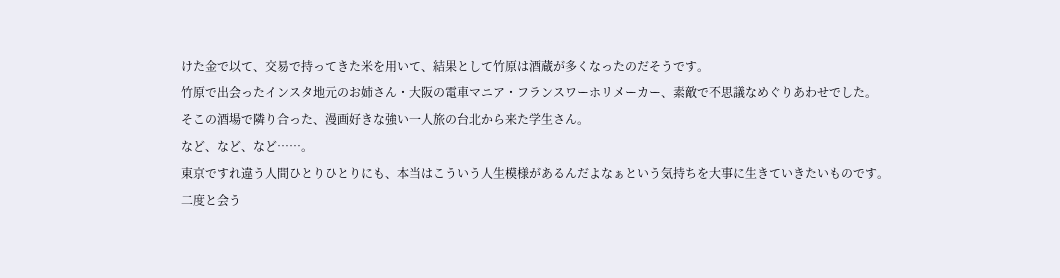けた金で以て、交易で持ってきた米を用いて、結果として竹原は酒蔵が多くなったのだそうです。
竹原で出会ったインスタ地元のお姉さん・大阪の電車マニア・フランスワーホリメーカー、素敵で不思議なめぐりあわせでした。
そこの酒場で隣り合った、漫画好きな強い一人旅の台北から来た学生さん。
など、など、など……。
東京ですれ違う人間ひとりひとりにも、本当はこういう人生模様があるんだよなぁという気持ちを大事に生きていきたいものです。
二度と会う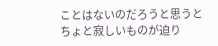ことはないのだろうと思うとちょと寂しいものが迫り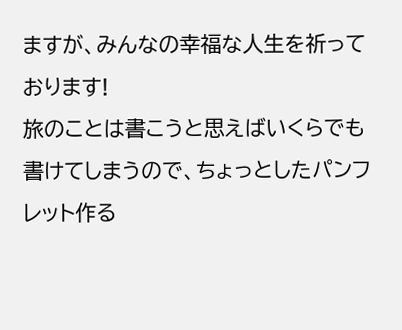ますが、みんなの幸福な人生を祈っております!
旅のことは書こうと思えばいくらでも書けてしまうので、ちょっとしたパンフレット作る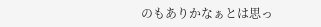のもありかなぁとは思っ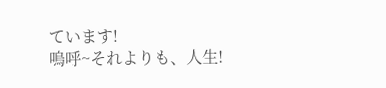ています!
嗚呼~それよりも、人生!